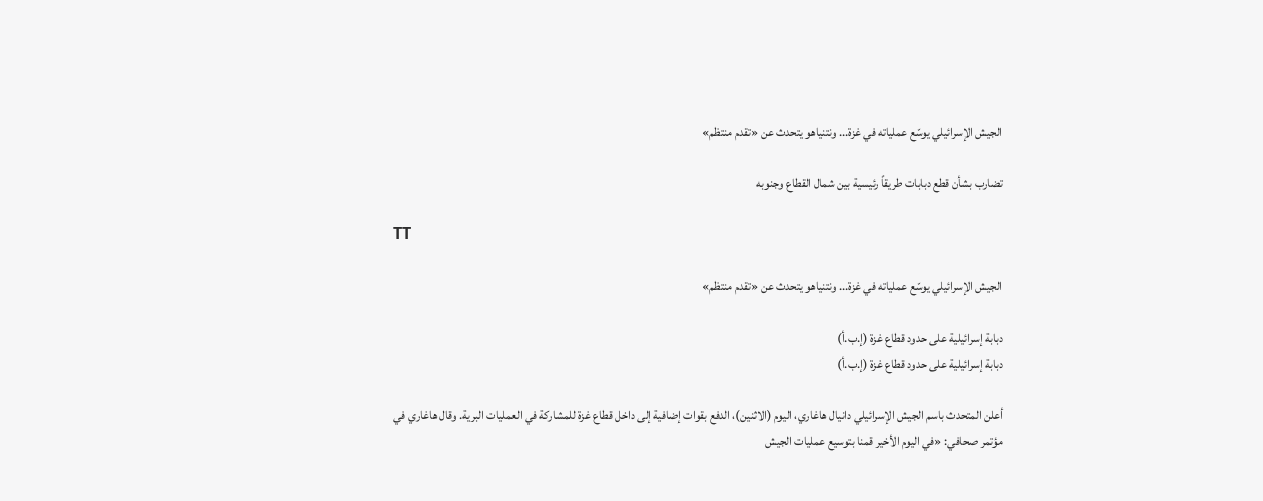الجيش الإسرائيلي يوسّع عملياته في غزة... ونتنياهو يتحدث عن «تقدم منتظم»

تضارب بشأن قطع دبابات طريقاً رئيسية بين شمال القطاع وجنوبه

TT

الجيش الإسرائيلي يوسّع عملياته في غزة... ونتنياهو يتحدث عن «تقدم منتظم»

دبابة إسرائيلية على حدود قطاع غزة (إ.ب.أ)
دبابة إسرائيلية على حدود قطاع غزة (إ.ب.أ)

أعلن المتحدث باسم الجيش الإسرائيلي دانيال هاغاري، اليوم (الاثنين)، الدفع بقوات إضافية إلى داخل قطاع غزة للمشاركة في العمليات البرية. وقال هاغاري في مؤتمر صحافي: «في اليوم الأخير قمنا بتوسيع عمليات الجيش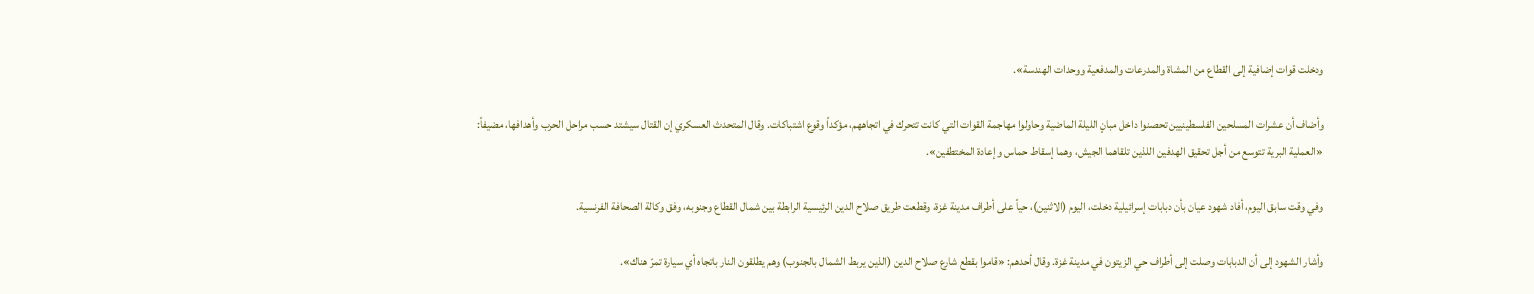ودخلت قوات إضافية إلى القطاع من المشاة والمدرعات والمدفعية ووحدات الهندسة».

وأضاف أن عشرات المسلحين الفلسطينيين تحصنوا داخل مبانٍ الليلة الماضية وحاولوا مهاجمة القوات التي كانت تتحرك في اتجاههم، مؤكداً وقوع اشتباكات. وقال المتحدث العسكري إن القتال سيشتد حسب مراحل الحرب وأهدافها، مضيفاً: «العملية البرية تتوسع من أجل تحقيق الهدفين اللذين تلقاهما الجيش، وهما إسقاط حماس وإعادة المختطفين».

وفي وقت سابق اليوم، أفاد شهود عيان بأن دبابات إسرائيلية دخلت، اليوم (الاثنين)، حياً على أطراف مدينة غزة، وقطعت طريق صلاح الدين الرئيسية الرابطة بين شمال القطاع وجنوبه، وفق وكالة الصحافة الفرنسية.

وأشار الشهود إلى أن الدبابات وصلت إلى أطراف حي الزيتون في مدينة غزة. وقال أحدهم: «قاموا بقطع شارع صلاح الدين (الذين يربط الشمال بالجنوب) وهم يطلقون النار باتجاه أي سيارة تمرّ هناك».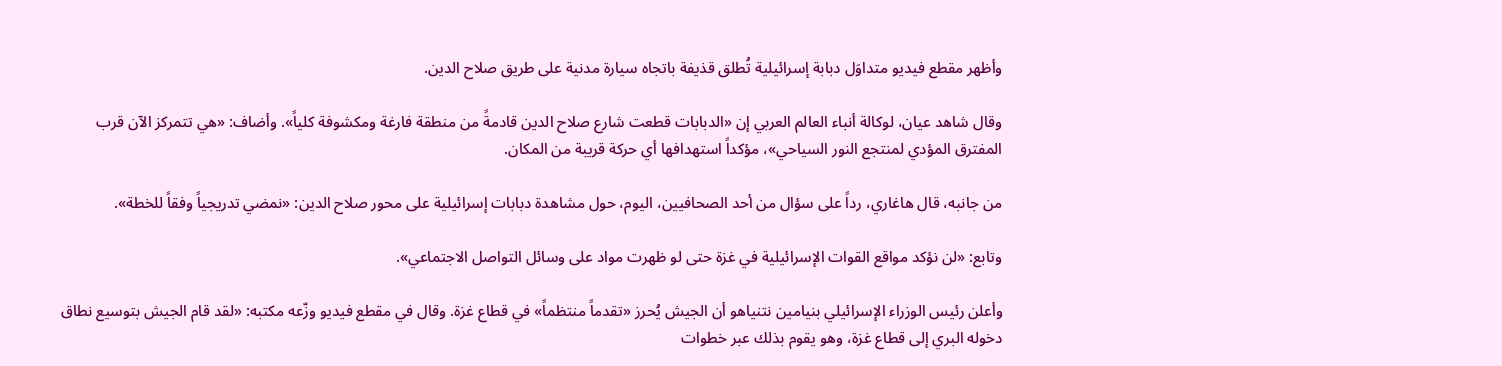وأظهر مقطع فيديو متداوَل دبابة إسرائيلية تُطلق قذيفة باتجاه سيارة مدنية على طريق صلاح الدين.

وقال شاهد عيان، لوكالة أنباء العالم العربي إن «الدبابات قطعت شارع صلاح الدين قادمةً من منطقة فارغة ومكشوفة كلياً». وأضاف: «هي تتمركز الآن قرب المفترق المؤدي لمنتجع النور السياحي»، مؤكداً استهدافها أي حركة قريبة من المكان.

من جانبه، قال هاغاري، رداً على سؤال من أحد الصحافيين، اليوم، حول مشاهدة دبابات إسرائيلية على محور صلاح الدين: «نمضي تدريجياً وفقاً للخطة».

وتابع: «لن نؤكد مواقع القوات الإسرائيلية في غزة حتى لو ظهرت مواد على وسائل التواصل الاجتماعي».

وأعلن رئيس الوزراء الإسرائيلي بنيامين نتنياهو أن الجيش يُحرز «تقدماً منتظماً» في قطاع غزة. وقال في مقطع فيديو وزّعه مكتبه: «لقد قام الجيش بتوسيع نطاق دخوله البري إلى قطاع غزة، وهو يقوم بذلك عبر خطوات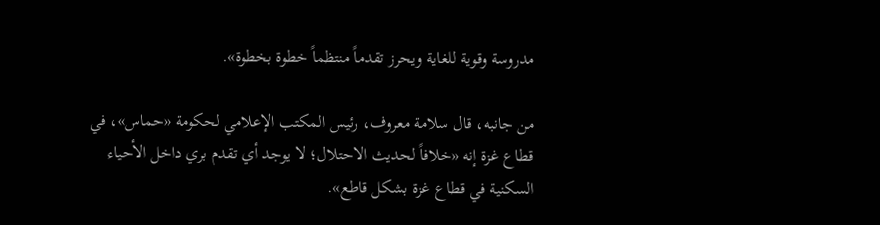مدروسة وقوية للغاية ويحرز تقدماً منتظماً خطوة بخطوة».

من جانبه، قال سلامة معروف، رئيس المكتب الإعلامي لحكومة «حماس»، في قطاع غزة إنه «خلافاً لحديث الاحتلال؛ لا يوجد أي تقدم بري داخل الأحياء السكنية في قطاع غزة بشكل قاطع».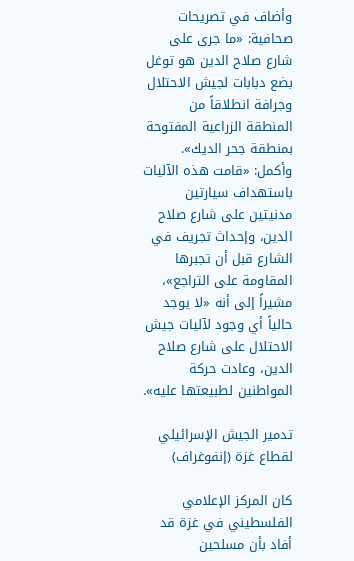وأضاف في تصريحات صحافية: «ما جرى على شارع صلاح الدين هو توغل بضع دبابات لجيش الاحتلال وجرافة انطلاقاً من المنطقة الزراعية المفتوحة بمنطقة جحر الديك». وأكمل: «قامت هذه الآليات باستهداف سيارتين مدنيتين على شارع صلاح الدين، وإحداث تجريف في الشارع قبل أن تجبرها المقاومة على التراجع»، مشيراً إلى أنه «لا يوجد حالياً أي وجود لآليات جيش الاحتلال على شارع صلاح الدين، وعادت حركة المواطنين لطبيعتها عليه».

تدمير الجيش الإسرائيلي لقطاع غزة (إنفوغراف)

كان المركز الإعلامي الفلسطيني في غزة قد أفاد بأن مسلحين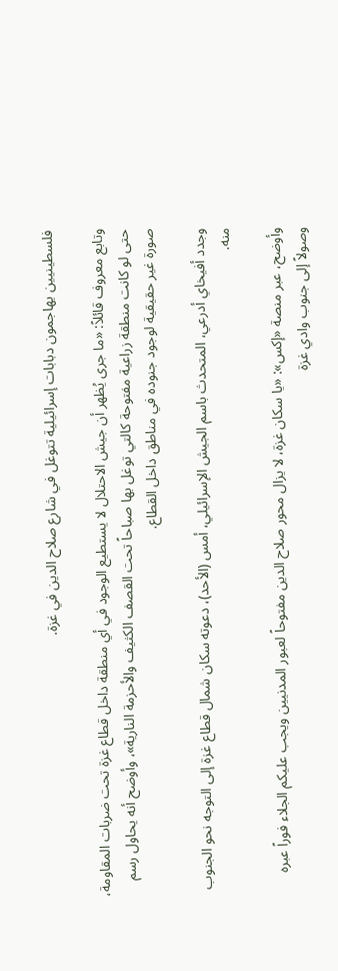فلسطينيين يهاجمون دبابات إسرائيلية تتوغل في شارع صلاح الدين في غزة.

وتابع معروف قائلاً: «ما جرى يُظهر أن جيش الاحتلال لا يستطيع الوجود في أي منطقة داخل قطاع غزة تحت ضربات المقاومة، حتى لو كانت منطقة زراعية مفتوحة كالتي توغل بها صباحاً تحت القصف الكثيف والأحزمة النارية»، وأوضح أنه يحاول رسم صورة غير حقيقية لوجود جنوده في مناطق داخل القطاع.

وجدد أفيخاي أدرعي، المتحدث باسم الجيش الإسرائيلي، أمس (الأحد)، دعوته سكان شمال قطاع غزة إلى التوجه نحو الجنوب منه.

وأوضح، عبر منصة «إكس»: «يا سكان غزة، لا يزال محور صلاح الدين مفتوحاً لعبور المدنيين ويجب عليكم الجلاء فوراً عبره وصولاً إلى جنوب وادي غزة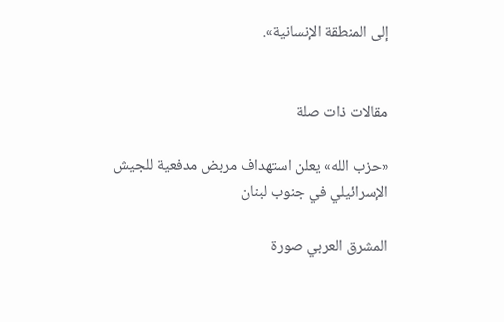إلى المنطقة الإنسانية».


مقالات ذات صلة

«حزب الله» يعلن استهداف مربض مدفعية للجيش الإسرائيلي في جنوب لبنان

المشرق العربي صورة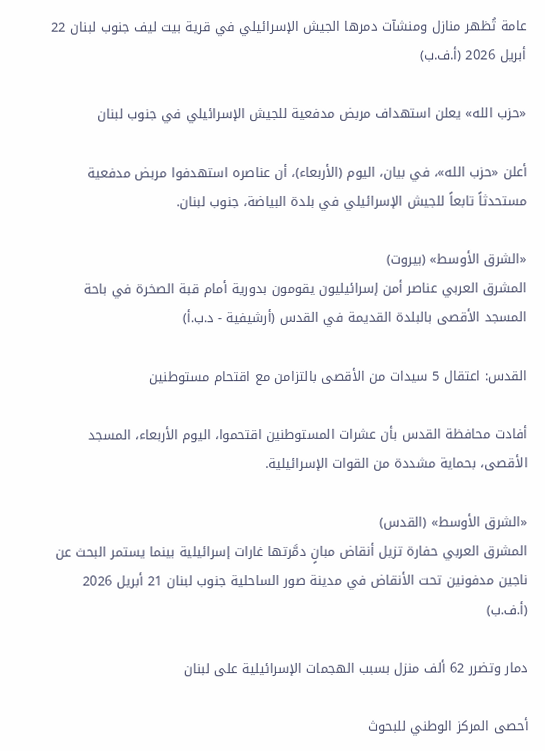عامة تُظهر منازل ومنشآت دمرها الجيش الإسرائيلي في قرية بيت ليف جنوب لبنان 22 أبريل 2026 (أ.ف.ب)

«حزب الله» يعلن استهداف مربض مدفعية للجيش الإسرائيلي في جنوب لبنان

أعلن «حزب الله»، في بيان، اليوم (الأربعاء)، أن عناصره استهدفوا مربض مدفعية مستحدثاً تابعاً للجيش الإسرائيلي في بلدة البياضة، جنوب لبنان.

«الشرق الأوسط» (بيروت)
المشرق العربي عناصر أمن إسرائيليون يقومون بدورية أمام قبة الصخرة في باحة المسجد الأقصى بالبلدة القديمة في القدس (أرشيفية - د.ب.أ)

القدس: اعتقال 5 سيدات من الأقصى بالتزامن مع اقتحام مستوطنين

أفادت محافظة القدس بأن عشرات المستوطنين اقتحموا، اليوم الأربعاء، المسجد الأقصى، بحماية مشددة من القوات الإسرائيلية.

«الشرق الأوسط» (القدس)
المشرق العربي حفارة تزيل أنقاض مبانٍ دمَّرتها غارات إسرائيلية بينما يستمر البحث عن ناجين مدفونين تحت الأنقاض في مدينة صور الساحلية جنوب لبنان 21 أبريل 2026 (أ.ف.ب)

دمار وتضرر 62 ألف منزل بسبب الهجمات الإسرائيلية على لبنان

أحصى المركز الوطني للبحوث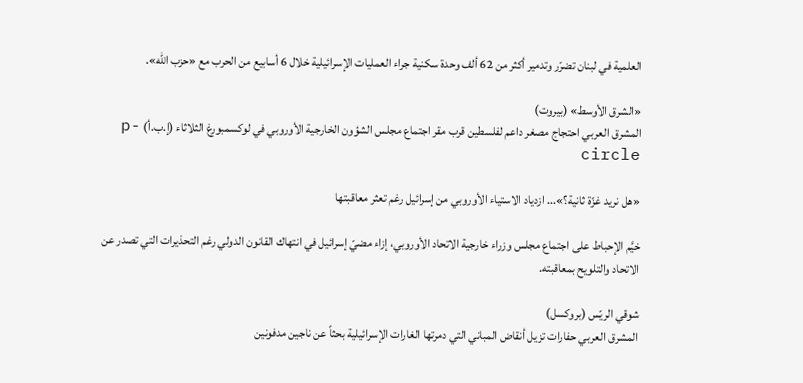العلمية في لبنان تضرّر وتدمير أكثر من 62 ألف وحدة سكنية جراء العمليات الإسرائيلية خلال 6 أسابيع من الحرب مع «حزب الله».

«الشرق الأوسط» (بيروت)
المشرق العربي احتجاج مصغر داعم لفلسطين قرب مقر اجتماع مجلس الشؤون الخارجية الأوروبي في لوكسمبورغ الثلاثاء (إ.ب.أ) p-circle

«هل نريد غزّة ثانية؟»... ازدياد الاستياء الأوروبي من إسرائيل رغم تعثر معاقبتها

خيَّم الإحباط على اجتماع مجلس وزراء خارجية الاتحاد الأوروبي، إزاء مضيّ إسرائيل في انتهاك القانون الدولي رغم التحذيرات التي تصدر عن الاتحاد والتلويح بمعاقبته.

شوقي الريّس (بروكسل)
المشرق العربي حفارات تزيل أنقاض المباني التي دمرتها الغارات الإسرائيلية بحثاً عن ناجين مدفونين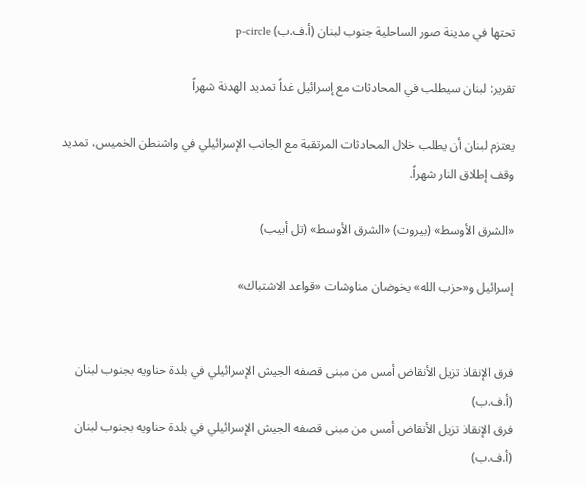تحتها في مدينة صور الساحلية جنوب لبنان (أ.ف.ب) p-circle

تقرير: لبنان سيطلب في المحادثات مع إسرائيل غداً تمديد الهدنة شهراً

يعتزم لبنان أن يطلب خلال المحادثات المرتقبة مع الجانب الإسرائيلي في واشنطن الخميس، تمديد وقف إطلاق النار شهراً.

«الشرق الأوسط» (بيروت) «الشرق الأوسط» (تل أبيب)

إسرائيل و«حزب الله» يخوضان مناوشات «قواعد الاشتباك»


فرق الإنقاذ تزيل الأنقاض أمس من مبنى قصفه الجيش الإسرائيلي في بلدة حناويه بجنوب لبنان (أ.ف.ب)
فرق الإنقاذ تزيل الأنقاض أمس من مبنى قصفه الجيش الإسرائيلي في بلدة حناويه بجنوب لبنان (أ.ف.ب)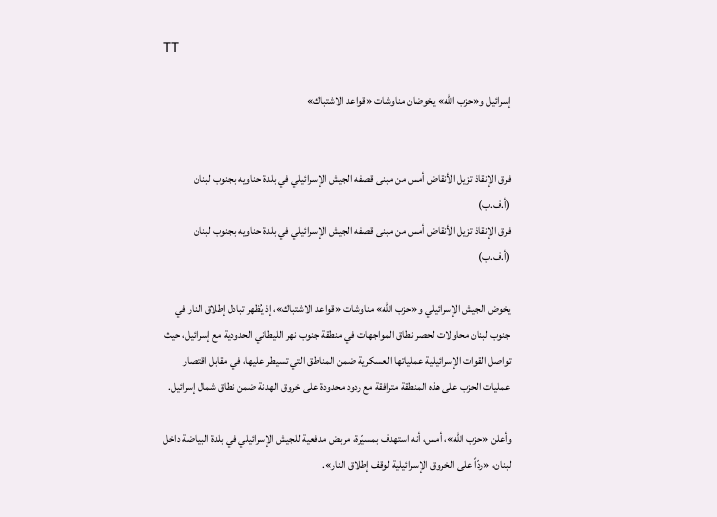TT

إسرائيل و«حزب الله» يخوضان مناوشات «قواعد الاشتباك»


فرق الإنقاذ تزيل الأنقاض أمس من مبنى قصفه الجيش الإسرائيلي في بلدة حناويه بجنوب لبنان (أ.ف.ب)
فرق الإنقاذ تزيل الأنقاض أمس من مبنى قصفه الجيش الإسرائيلي في بلدة حناويه بجنوب لبنان (أ.ف.ب)

يخوض الجيش الإسرائيلي و«حزب الله» مناوشات «قواعد الاشتباك»، إذ يُظهر تبادل إطلاق النار في جنوب لبنان محاولات لحصر نطاق المواجهات في منطقة جنوب نهر الليطاني الحدودية مع إسرائيل، حيث تواصل القوات الإسرائيلية عملياتها العسكرية ضمن المناطق التي تسيطر عليها، في مقابل اقتصار عمليات الحزب على هذه المنطقة مترافقة مع ردود محدودة على خروق الهدنة ضمن نطاق شمال إسرائيل.

وأعلن «حزب الله»، أمس، أنه استهدف بمسيّرة، مربض مدفعية للجيش الإسرائيلي في بلدة البياضة داخل لبنان، «ردّاً على الخروق الإسرائيلية لوقف إطلاق النار».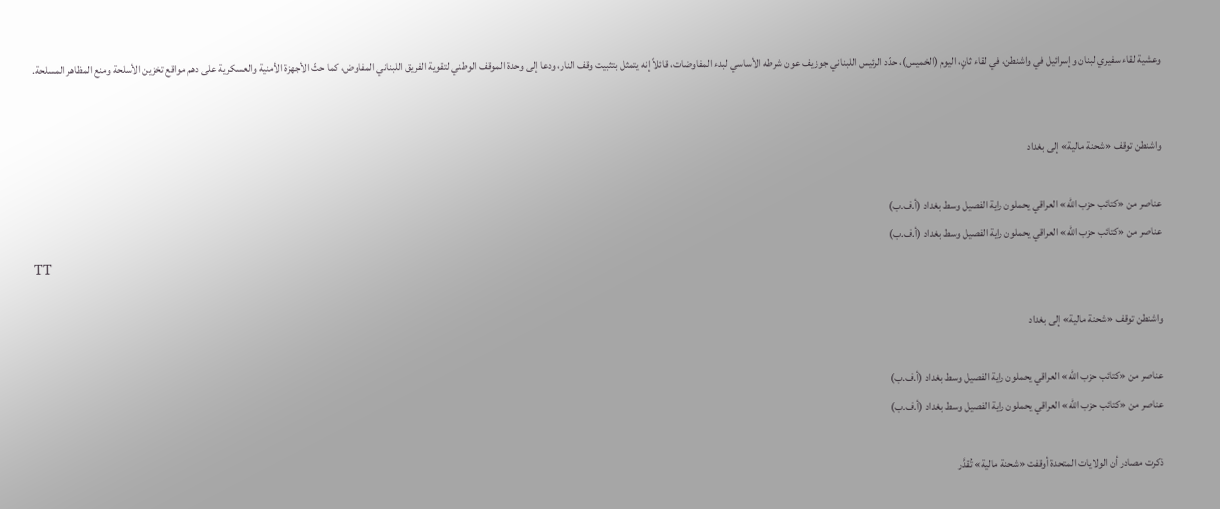وعشية لقاء سفيري لبنان وإسرائيل في واشنطن، في لقاء ثانٍ، اليوم (الخميس)، حدّد الرئيس اللبناني جوزيف عون شرطه الأساسي لبدء المفاوضات، قائلاً إنه يتمثل بتثبيت وقف النار، ودعا إلى وحدة الموقف الوطني لتقوية الفريق اللبناني المفاوض، كما حثّ الأجهزة الأمنية والعسكرية على دهم مواقع تخزين الأسلحة ومنع المظاهر المسلحة.


واشنطن توقف «شحنة مالية» إلى بغداد

عناصر من «كتائب حزب الله» العراقي يحملون راية الفصيل وسط بغداد (أ.ف.ب)
عناصر من «كتائب حزب الله» العراقي يحملون راية الفصيل وسط بغداد (أ.ف.ب)
TT

واشنطن توقف «شحنة مالية» إلى بغداد

عناصر من «كتائب حزب الله» العراقي يحملون راية الفصيل وسط بغداد (أ.ف.ب)
عناصر من «كتائب حزب الله» العراقي يحملون راية الفصيل وسط بغداد (أ.ف.ب)

ذكرت مصادر أن الولايات المتحدة أوقفت «شحنة مالية» تُقدَّر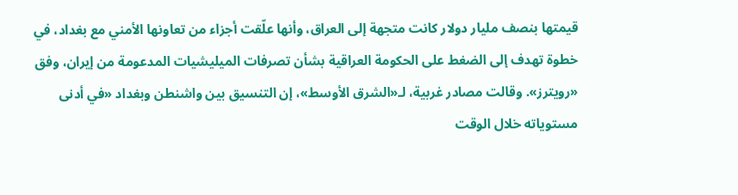قيمتها بنصف مليار دولار كانت متجهة إلى العراق، وأنها علّقت أجزاء من تعاونها الأمني مع بغداد، في خطوة تهدف إلى الضغط على الحكومة العراقية بشأن تصرفات الميليشيات المدعومة من إيران، وفق «رويترز». وقالت مصادر غربية، لـ«الشرق الأوسط»، إن التنسيق بين واشنطن وبغداد «في أدنى مستوياته خلال الوقت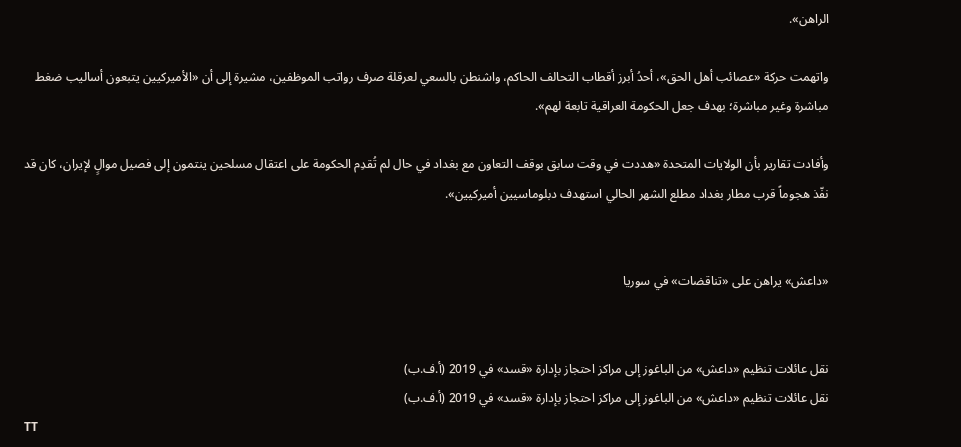الراهن».

واتهمت حركة «عصائب أهل الحق»، أحدُ أبرز أقطاب التحالف الحاكم، واشنطن بالسعي لعرقلة صرف رواتب الموظفين، مشيرة إلى أن «الأميركيين يتبعون أساليب ضغط مباشرة وغير مباشرة؛ بهدف جعل الحكومة العراقية تابعة لهم».

وأفادت تقارير بأن الولايات المتحدة «هددت في وقت سابق بوقف التعاون مع بغداد في حال لم تُقدِم الحكومة على اعتقال مسلحين ينتمون إلى فصيل موالٍ لإيران، كان قد نفّذ هجوماً قرب مطار بغداد مطلع الشهر الحالي استهدف دبلوماسيين أميركيين».


«داعش» يراهن على «تناقضات» في سوريا


نقل عائلات تنظيم «داعش» من الباغوز إلى مراكز احتجاز بإدارة «قسد» في 2019 (أ.ف.ب)
نقل عائلات تنظيم «داعش» من الباغوز إلى مراكز احتجاز بإدارة «قسد» في 2019 (أ.ف.ب)
TT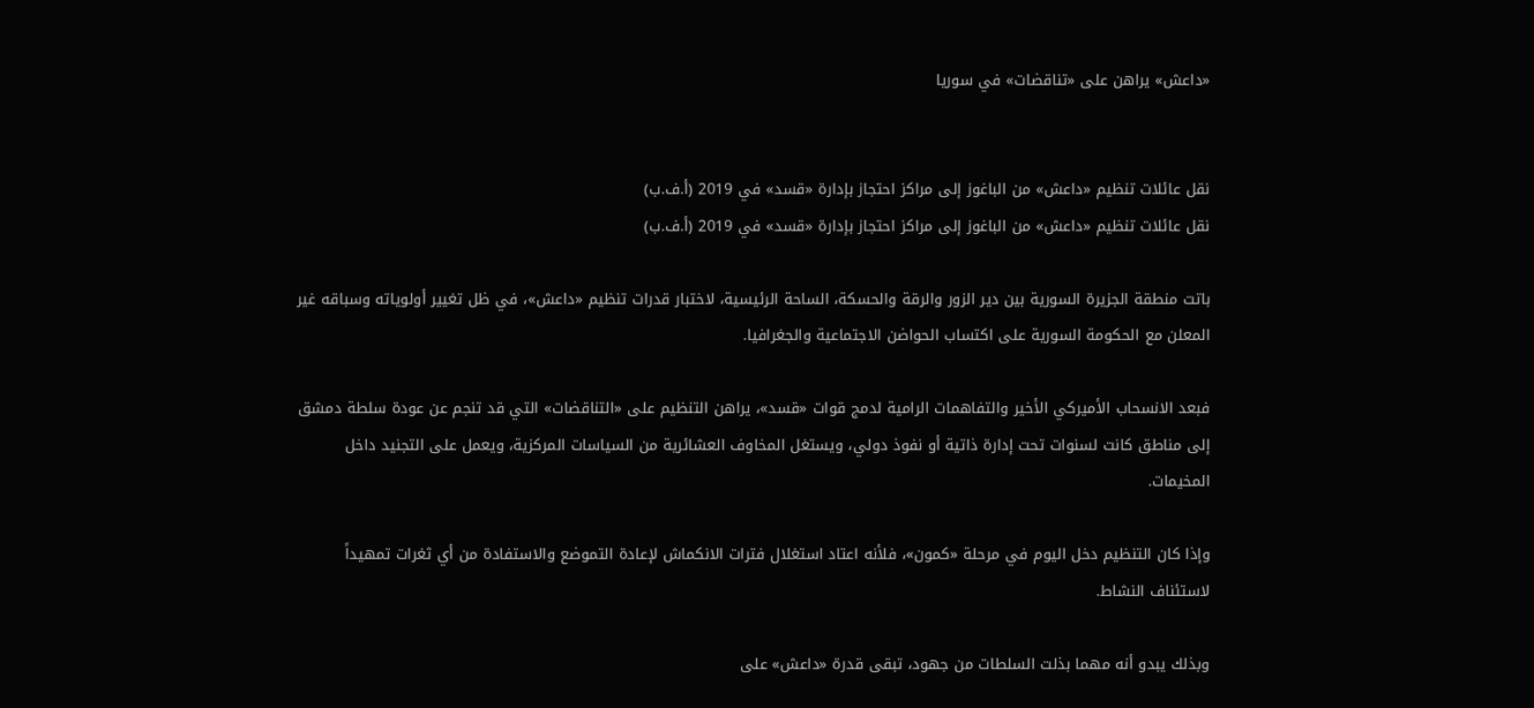«داعش» يراهن على «تناقضات» في سوريا


نقل عائلات تنظيم «داعش» من الباغوز إلى مراكز احتجاز بإدارة «قسد» في 2019 (أ.ف.ب)
نقل عائلات تنظيم «داعش» من الباغوز إلى مراكز احتجاز بإدارة «قسد» في 2019 (أ.ف.ب)

باتت منطقة الجزيرة السورية بين دير الزور والرقة والحسكة، الساحة الرئيسية، لاختبار قدرات تنظيم «داعش»، في ظل تغيير أولوياته وسباقه غير المعلن مع الحكومة السورية على اكتساب الحواضن الاجتماعية والجغرافيا.

فبعد الانسحاب الأميركي الأخير والتفاهمات الرامية لدمج قوات «قسد»، يراهن التنظيم على «التناقضات» التي قد تنجم عن عودة سلطة دمشق إلى مناطق كانت لسنوات تحت إدارة ذاتية أو نفوذ دولي، ويستغل المخاوف العشائرية من السياسات المركزية، ويعمل على التجنيد داخل المخيمات.

وإذا كان التنظيم دخل اليوم في مرحلة «كمون»، فلأنه اعتاد استغلال فترات الانكماش لإعادة التموضع والاستفادة من أي ثغرات تمهيداً لاستئناف النشاط.

وبذلك يبدو أنه مهما بذلت السلطات من جهود، تبقى قدرة «داعش» على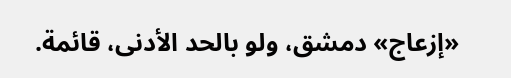«إزعاج» دمشق، ولو بالحد الأدنى، قائمة.